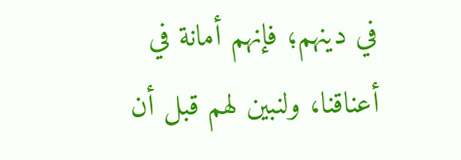في دينهم؛ فإنهم أمانة في أعناقنا، ولنبين لهم قبل أن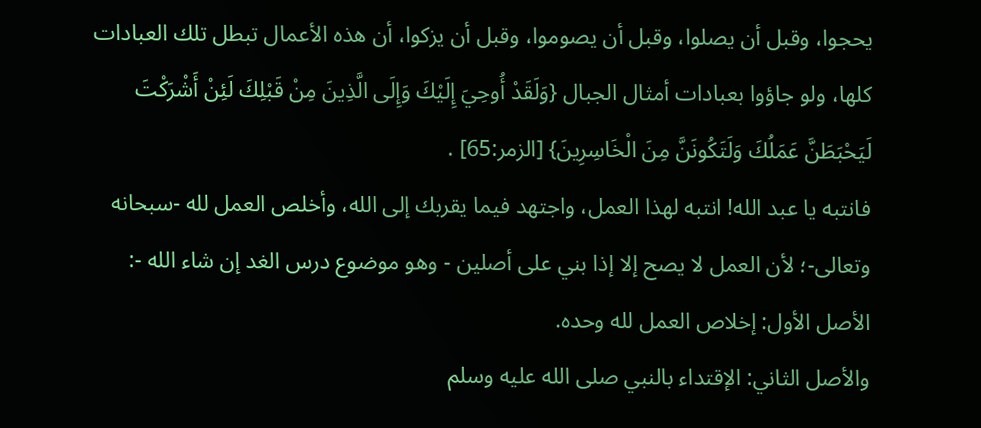يحجوا، وقبل أن يصلوا، وقبل أن يصوموا، وقبل أن يزكوا، أن هذه الأعمال تبطل تلك العبادات كلها، ولو جاؤوا بعبادات أمثال الجبال {وَلَقَدْ أُوحِيَ إِلَيْكَ وَإِلَى الَّذِينَ مِنْ قَبْلِكَ لَئِنْ أَشْرَكْتَ لَيَحْبَطَنَّ عَمَلُكَ وَلَتَكُونَنَّ مِنَ الْخَاسِرِينَ} [الزمر:65] .
فانتبه يا عبد الله! انتبه لهذا العمل، واجتهد فيما يقربك إلى الله، وأخلص العمل لله -سبحانه وتعالى-؛ لأن العمل لا يصح إلا إذا بني على أصلين - وهو موضوع درس الغد إن شاء الله -:
الأصل الأول: إخلاص العمل لله وحده.
والأصل الثاني: الإقتداء بالنبي صلى الله عليه وسلم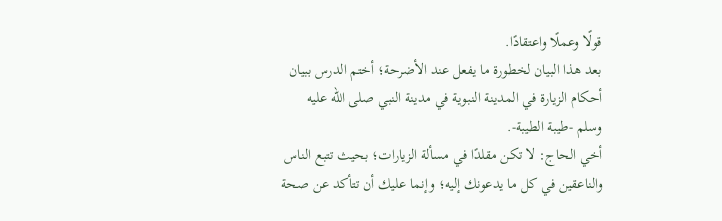قولًا وعملًا واعتقادًا.
بعد هذا البيان لخطورة ما يفعل عند الأضرحة؛ أختم الدرس ببيان أحكام الزيارة في المدينة النبوية في مدينة النبي صلى الله عليه وسلم -طيبة الطيبة-.
أخي الحاج: لا تكن مقلدًا في مسألة الزيارات؛ بحيث تتبع الناس والناعقين في كل ما يدعونك إليه؛ وإنما عليك أن تتأكد عن صحة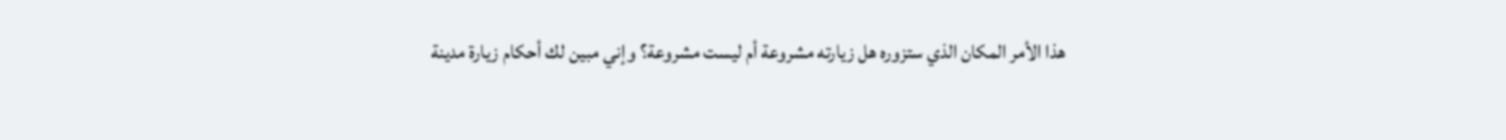هذا الأمر المكان الذي ستزوره هل زيارته مشروعة أم ليست مشروعة؟ وإني مبين لك أحكام زيارة مدينة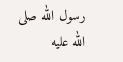رسول الله صلى الله عليه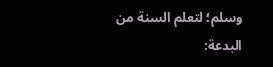وسلم؛ لتعلم السنة من البدعة: